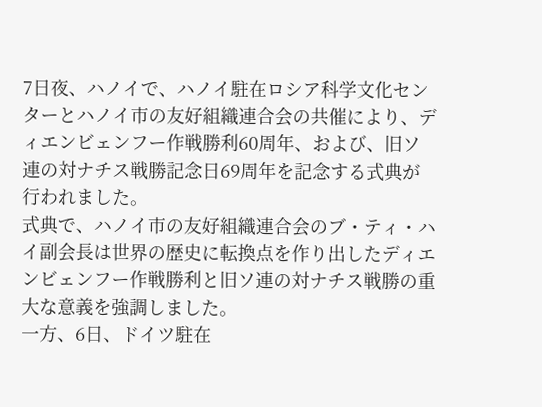7日夜、ハノイで、ハノイ駐在ロシア科学文化センターとハノイ市の友好組織連合会の共催により、ディエンビェンフー作戦勝利60周年、および、旧ソ連の対ナチス戦勝記念日69周年を記念する式典が行われました。
式典で、ハノイ市の友好組織連合会のブ・ティ・ハイ副会長は世界の歴史に転換点を作り出したディエンビェンフー作戦勝利と旧ソ連の対ナチス戦勝の重大な意義を強調しました。
一方、6日、ドイツ駐在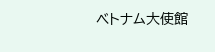ベトナム大使館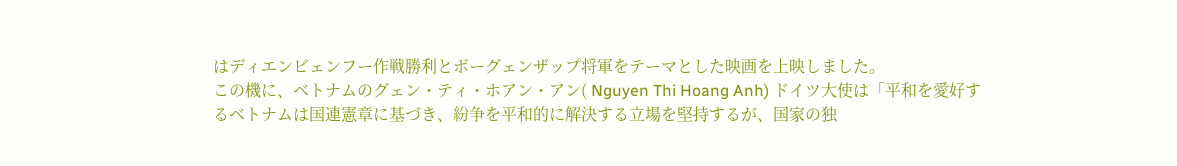はディエンビェンフー作戦勝利とボーグェンザップ将軍をテーマとした映画を上映しました。
この機に、ベトナムのグェン・ティ・ホアン・アン( Nguyen Thi Hoang Anh) ドイツ大使は「平和を愛好するベトナムは国連憲章に基づき、紛争を平和的に解決する立場を堅持するが、国家の独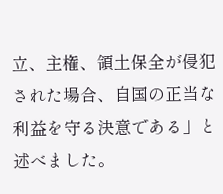立、主権、領土保全が侵犯された場合、自国の正当な利益を守る決意である」と述べました。